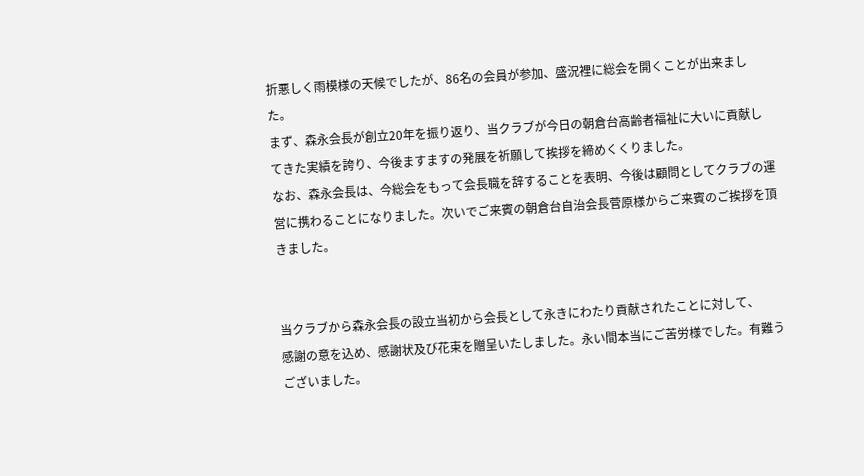折悪しく雨模様の天候でしたが、86名の会員が参加、盛況裡に総会を開くことが出来ました。
まず、森永会長が創立20年を振り返り、当クラブが今日の朝倉台高齢者福祉に大いに貢献してきた実績を誇り、今後ますますの発展を祈願して挨拶を締めくくりました。
なお、森永会長は、今総会をもって会長職を辞することを表明、今後は顧問としてクラブの運営に携わることになりました。次いでご来賓の朝倉台自治会長菅原様からご来賓のご挨拶を頂きました。


当クラブから森永会長の設立当初から会長として永きにわたり貢献されたことに対して、
感謝の意を込め、感謝状及び花束を贈呈いたしました。永い間本当にご苦労様でした。有難うございました。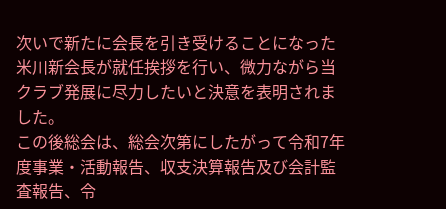次いで新たに会長を引き受けることになった米川新会長が就任挨拶を行い、微力ながら当クラブ発展に尽力したいと決意を表明されました。
この後総会は、総会次第にしたがって令和7年度事業・活動報告、収支決算報告及び会計監査報告、令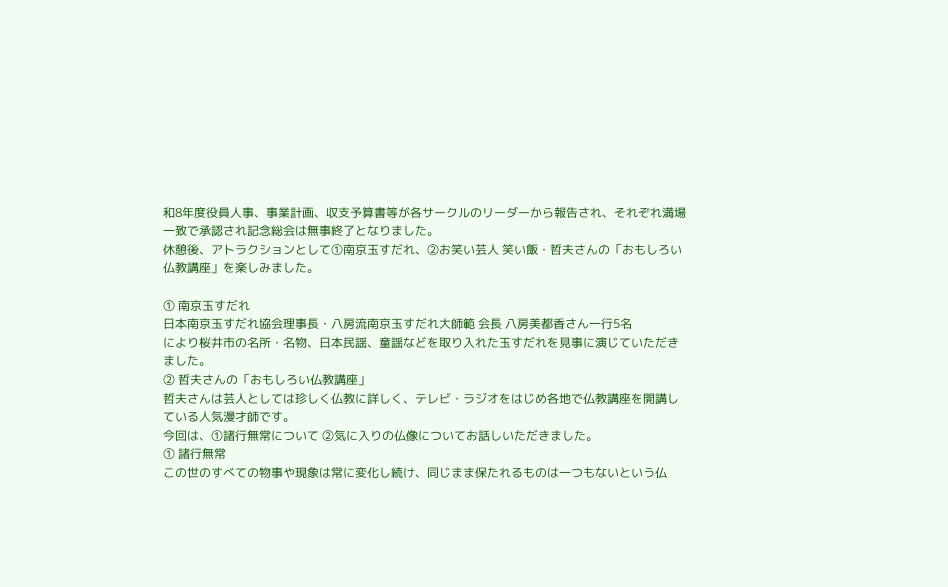和8年度役員人事、事業計画、収支予算書等が各サークルのリーダーから報告され、それぞれ満場一致で承認され記念総会は無事終了となりました。
休憩後、アトラクションとして①南京玉すだれ、②お笑い芸人 笑い飯・哲夫さんの「おもしろい仏教講座」を楽しみました。

① 南京玉すだれ
日本南京玉すだれ協会理事長・八房流南京玉すだれ大師範 会長 八房美都香さん一行5名
により桜井市の名所・名物、日本民謡、童謡などを取り入れた玉すだれを見事に演じていただきました。
② 哲夫さんの「おもしろい仏教講座」
哲夫さんは芸人としては珍しく仏教に詳しく、テレビ・ラジオをはじめ各地で仏教講座を開講している人気漫才師です。
今回は、①諸行無常について ②気に入りの仏像についてお話しいただきました。
① 諸行無常
この世のすべての物事や現象は常に変化し続け、同じまま保たれるものは一つもないという仏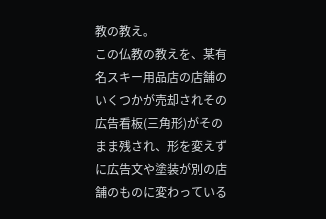教の教え。
この仏教の教えを、某有名スキー用品店の店舗のいくつかが売却されその広告看板(三角形)がそのまま残され、形を変えずに広告文や塗装が別の店舗のものに変わっている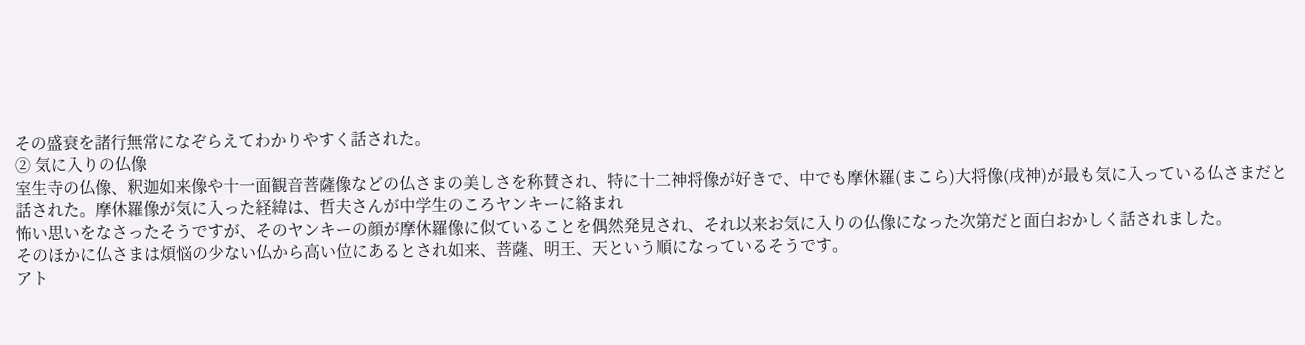その盛衰を諸行無常になぞらえてわかりやすく話された。
② 気に入りの仏像
室生寺の仏像、釈迦如来像や十一面観音菩薩像などの仏さまの美しさを称賛され、特に十二神将像が好きで、中でも摩休羅(まこら)大将像(戌神)が最も気に入っている仏さまだと話された。摩休羅像が気に入った経緯は、哲夫さんが中学生のころヤンキーに絡まれ
怖い思いをなさったそうですが、そのヤンキーの顔が摩休羅像に似ていることを偶然発見され、それ以来お気に入りの仏像になった次第だと面白おかしく話されました。
そのほかに仏さまは煩悩の少ない仏から高い位にあるとされ如来、菩薩、明王、天という順になっているそうです。
アト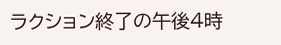ラクション終了の午後4時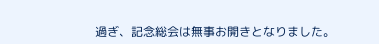過ぎ、記念総会は無事お開きとなりました。